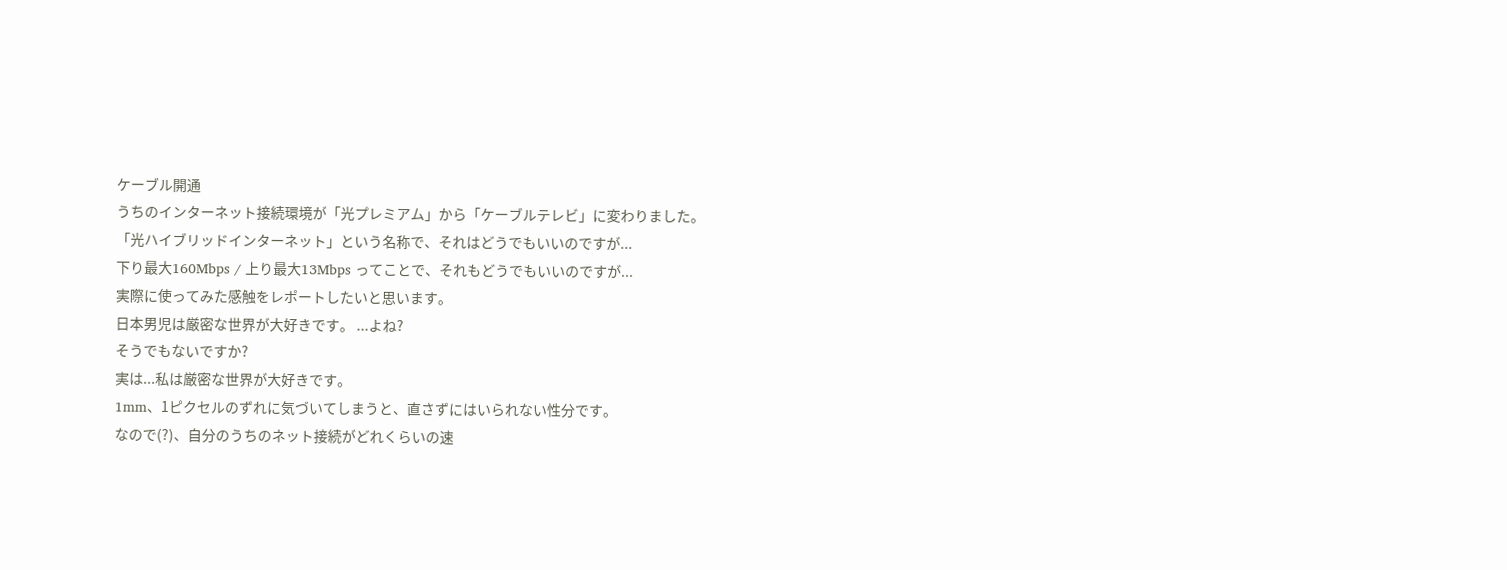ケーブル開通
うちのインターネット接続環境が「光プレミアム」から「ケーブルテレビ」に変わりました。
「光ハイブリッドインターネット」という名称で、それはどうでもいいのですが...
下り最大160Mbps / 上り最大13Mbps ってことで、それもどうでもいいのですが...
実際に使ってみた感触をレポートしたいと思います。
日本男児は厳密な世界が大好きです。 ...よね?
そうでもないですか?
実は...私は厳密な世界が大好きです。
1mm、1ピクセルのずれに気づいてしまうと、直さずにはいられない性分です。
なので(?)、自分のうちのネット接続がどれくらいの速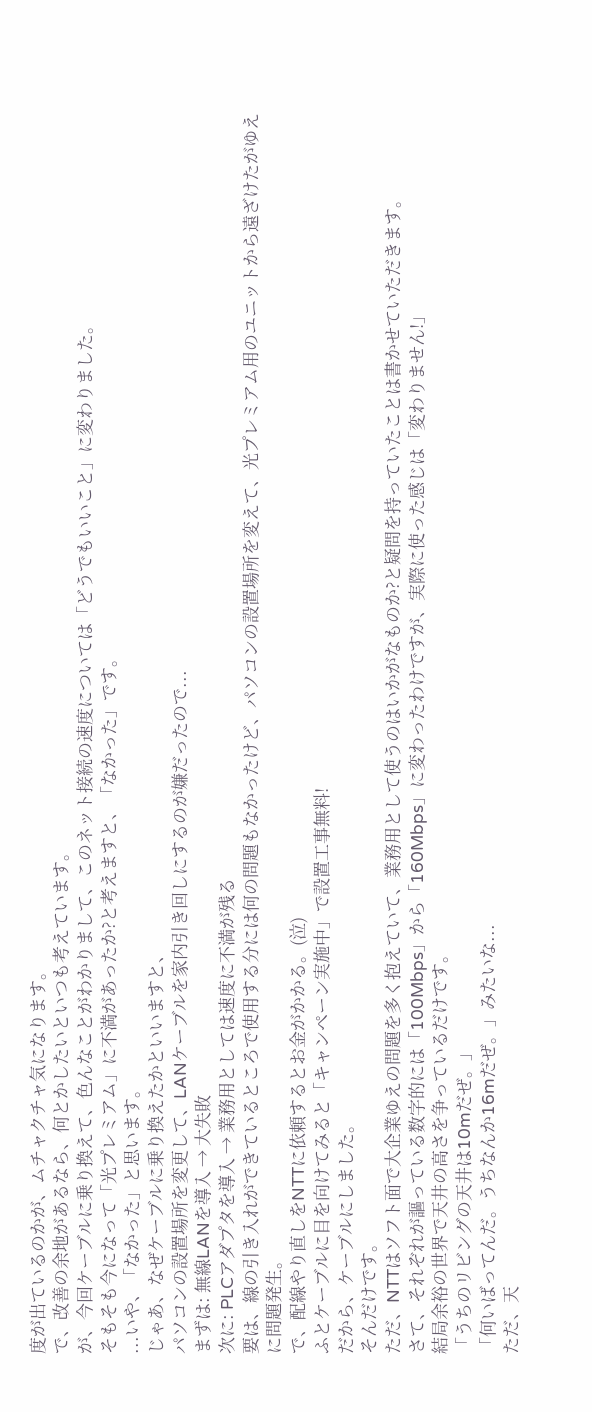度が出ているのかが、ムチャクチャ気になります。
で、改善の余地があるなら、何とかしたいといつも考えています。
が、今回ケーブルに乗り換えて、色んなことがわかりまして、このネット接続の速度については「どうでもいいこと」に変わりました。
そもそも今になって「光プレミアム」に不満があったか?と考えますと、「なかった」です。
...いや、「なかった」と思います。
じゃあ、なぜケーブルに乗り換えたかといいますと、
パソコンの設置場所を変更して、LANケーブルを家内引き回しにするのが嫌だったので...
まずは: 無線LANを導入 → 大失敗
次に: PLCアダプタを導入 → 業務用としては速度に不満が残る
要は、線の引き入れができているところで使用する分には何の問題もなかったけど、パソコンの設置場所を変えて、光プレミアム用のユニットから遠ざけたがゆえに問題発生。
で、配線やり直しをNTTに依頼するとお金がかかる。(泣)
ふとケーブルに目を向けてみると「キャンペーン実施中」で設置工事無料!
だから、ケーブルにしました。
そんだけです。
ただ、NTTはソフト面で大企業ゆえの問題を多く抱えていて、業務用として使うのはいかがなものか?と疑問を持っていたことは書かせていただきます。
さて、それぞれが謳っている数字的には「100Mbps」から「160Mbps」に変わったわけですが、実際に使った感じは「変わりません!」
結局余裕の世界で天井の高さを争っているだけです。
「うちのリビングの天井は10mだぜ。」
「何いばってんだ。うちなんか16mだぜ。」みたいな...
ただ、天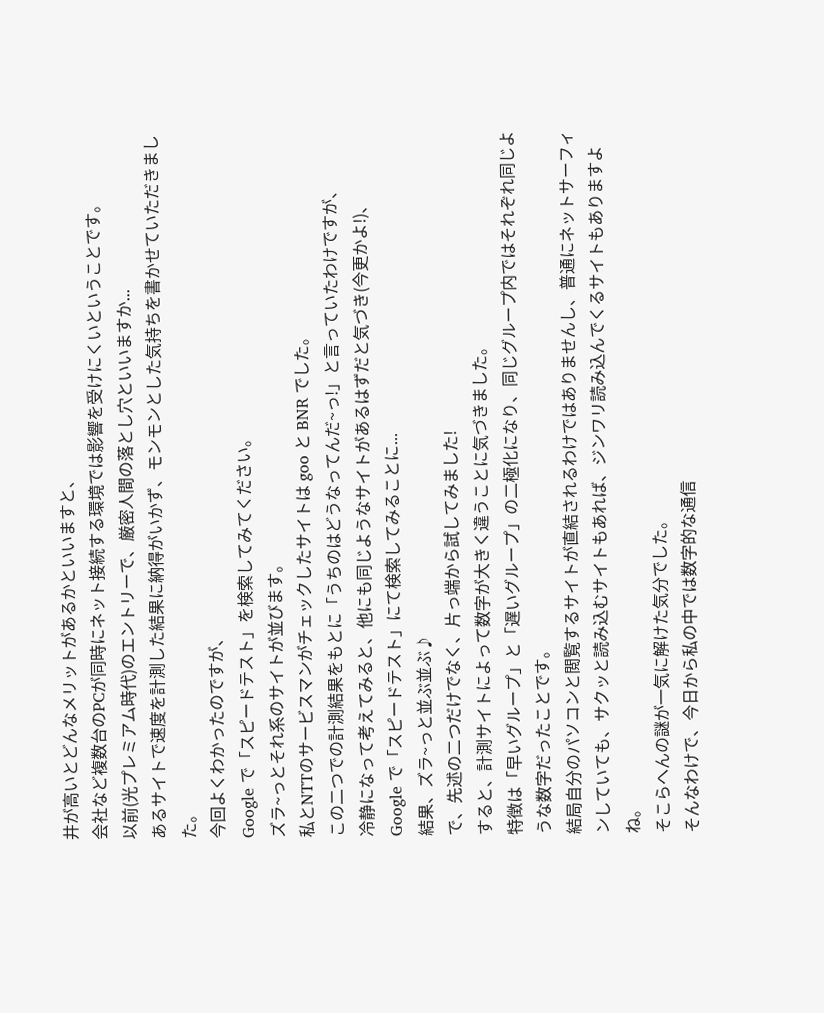井が高いとどんなメリットがあるかといいますと、
会社など複数台のPCが同時にネット接続する環境では影響を受けにくいということです。
以前(光プレミアム時代)のエントリーで、厳密人間の落とし穴といいますか...
あるサイトで速度を計測した結果に納得がいかず、モンモンとした気持ちを書かせていただきました。
今回よくわかったのですが、
Google で「スピードテスト」を検索してみてください。
ズラ~っとそれ系のサイトが並びます。
私とNTTのサービスマンがチェックしたサイトは goo と BNR でした。
この二つでの計測結果をもとに「うちのはどうなってんだ~っ!」と言っていたわけですが、
冷静になって考えてみると、他にも同じようなサイトがあるはずだと気づき(今更かよ!)、
Google で「スピードテスト」にて検索してみることに...
結果、ズラ~っと並ぶ並ぶ♪
で、先述の二つだけでなく、片っ端から試してみました!
すると、計測サイトによって数字が大きく違うことに気づきました。
特徴は「早いグループ」と「遅いグループ」の二極化になり、同じグループ内ではそれぞれ同じような数字だったことです。
結局自分のパソコンと閲覧するサイトが直結されるわけではありませんし、普通にネットサーフィンしていても、サクッと読み込むサイトもあれば、ジンワリ読み込んでくるサイトもありますよね。
そこらへんの謎が一気に解けた気分でした。
そんなわけで、今日から私の中では数字的な通信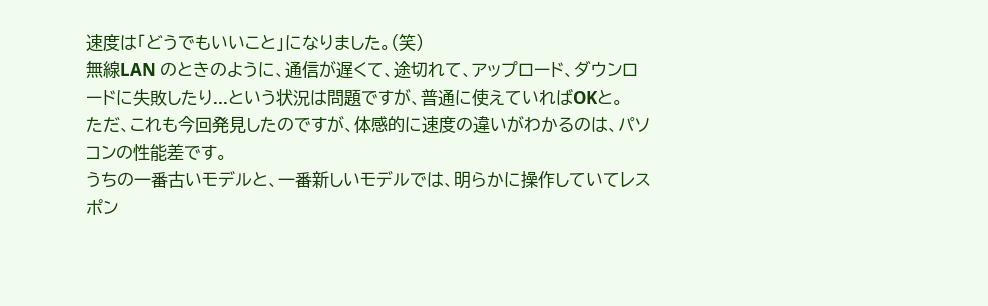速度は「どうでもいいこと」になりました。(笑)
無線LAN のときのように、通信が遅くて、途切れて、アップロード、ダウンロードに失敗したり...という状況は問題ですが、普通に使えていればOKと。
ただ、これも今回発見したのですが、体感的に速度の違いがわかるのは、パソコンの性能差です。
うちの一番古いモデルと、一番新しいモデルでは、明らかに操作していてレスポン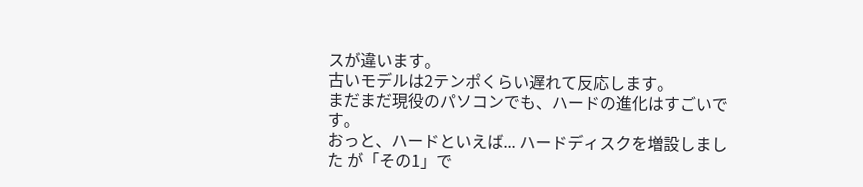スが違います。
古いモデルは2テンポくらい遅れて反応します。
まだまだ現役のパソコンでも、ハードの進化はすごいです。
おっと、ハードといえば... ハードディスクを増設しました が「その1」で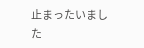止まったいました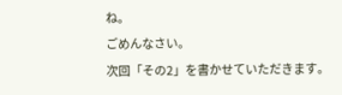ね。
ごめんなさい。
次回「その2」を書かせていただきます。